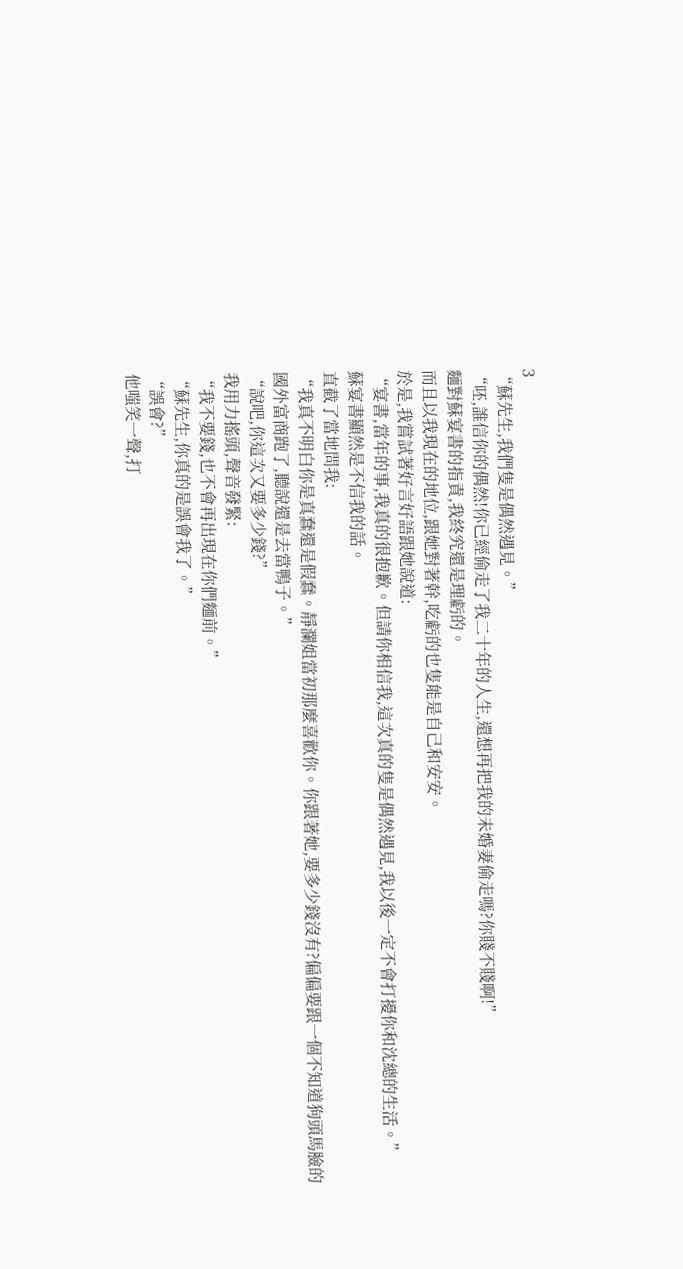3
“蘇先生,我們隻是偶然遇見。”
“呸,誰信你的偶然!你已經偷走了我二十年的人生,還想再把我的未婚妻偷走嗎?你賤不賤啊!”
麵對蘇宴書的指責,我終究還是理虧的。
而且以我現在的地位,跟她對著幹,吃虧的也隻能是自己和安安。
於是,我嘗試著好言好語跟她說道:
“宴書,當年的事,我真的很抱歉。但請你相信我,這次真的隻是偶然遇見,我以後一定不會打擾你和沈總的生活。”
蘇宴書顯然是不信我的話。
直截了當地問我:
“我真不明白你是真蠢還是假蠢。靜瀾姐當初那麼喜歡你。你跟著她,要多少錢沒有?偏偏要跟一個不知道狗頭馬臉的國外富商跑了,聽說還是去當鴨子。”
“說吧,你這次又要多少錢?”
我用力搖頭,聲音發緊:
“我不要錢,也不會再出現在你們麵前。”
“蘇先生,你真的是誤會我了。”
“誤會?”
他嗤笑一聲,打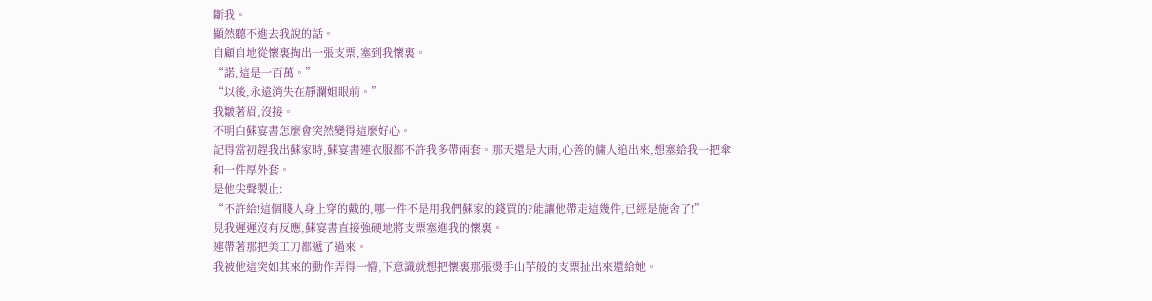斷我。
顯然聽不進去我說的話。
自顧自地從懷裏掏出一張支票,塞到我懷裏。
“諾,這是一百萬。”
“以後,永遠消失在靜瀾姐眼前。”
我皺著眉,沒接。
不明白蘇宴書怎麼會突然變得這麼好心。
記得當初趕我出蘇家時,蘇宴書連衣服都不許我多帶兩套。那天還是大雨,心善的傭人追出來,想塞給我一把傘和一件厚外套。
是他尖聲製止:
“不許給!這個賤人身上穿的戴的,哪一件不是用我們蘇家的錢買的?能讓他帶走這幾件,已經是施舍了!”
見我遲遲沒有反應,蘇宴書直接強硬地將支票塞進我的懷裏。
連帶著那把美工刀都遞了過來。
我被他這突如其來的動作弄得一懵,下意識就想把懷裏那張燙手山芋般的支票扯出來還給她。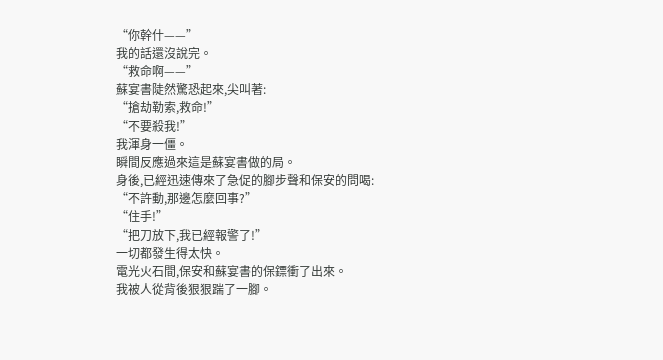“你幹什——”
我的話還沒說完。
“救命啊——”
蘇宴書陡然驚恐起來,尖叫著:
“搶劫勒索,救命!”
“不要殺我!”
我渾身一僵。
瞬間反應過來這是蘇宴書做的局。
身後,已經迅速傳來了急促的腳步聲和保安的問喝:
“不許動,那邊怎麼回事?”
“住手!”
“把刀放下,我已經報警了!”
一切都發生得太快。
電光火石間,保安和蘇宴書的保鏢衝了出來。
我被人從背後狠狠踹了一腳。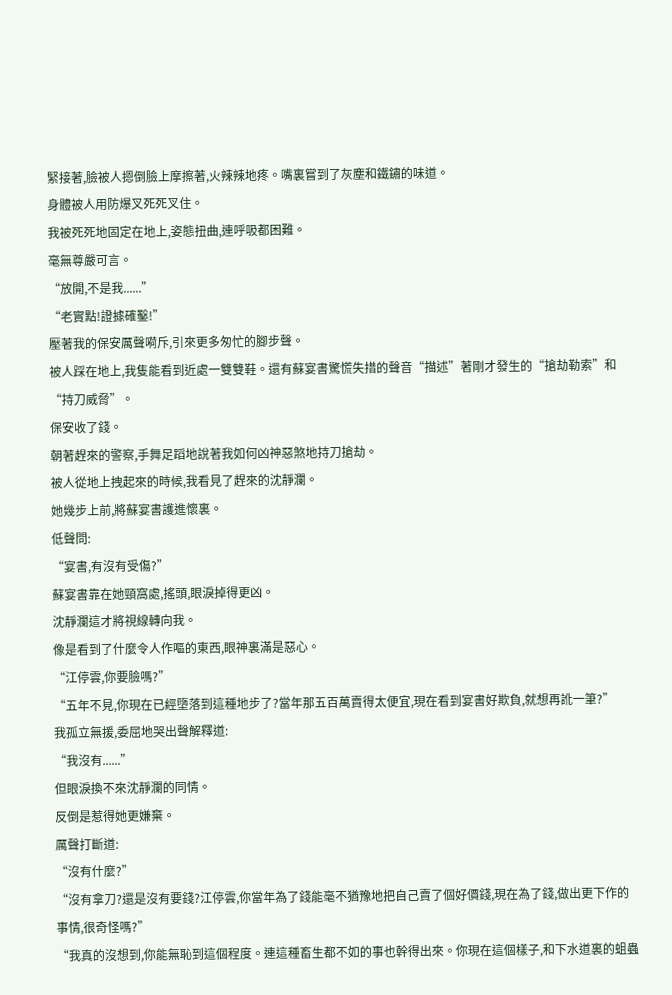緊接著,臉被人摁倒臉上摩擦著,火辣辣地疼。嘴裏嘗到了灰塵和鐵鏽的味道。
身體被人用防爆叉死死叉住。
我被死死地固定在地上,姿態扭曲,連呼吸都困難。
毫無尊嚴可言。
“放開,不是我......”
“老實點!證據確鑿!”
壓著我的保安厲聲嗬斥,引來更多匆忙的腳步聲。
被人踩在地上,我隻能看到近處一雙雙鞋。還有蘇宴書驚慌失措的聲音“描述”著剛才發生的“搶劫勒索”和“持刀威脅”。
保安收了錢。
朝著趕來的警察,手舞足蹈地說著我如何凶神惡煞地持刀搶劫。
被人從地上拽起來的時候,我看見了趕來的沈靜瀾。
她幾步上前,將蘇宴書護進懷裏。
低聲問:
“宴書,有沒有受傷?”
蘇宴書靠在她頸窩處,搖頭,眼淚掉得更凶。
沈靜瀾這才將視線轉向我。
像是看到了什麼令人作嘔的東西,眼神裏滿是惡心。
“江停雲,你要臉嗎?”
“五年不見,你現在已經墮落到這種地步了?當年那五百萬賣得太便宜,現在看到宴書好欺負,就想再訛一筆?”
我孤立無援,委屈地哭出聲解釋道:
“我沒有......”
但眼淚換不來沈靜瀾的同情。
反倒是惹得她更嫌棄。
厲聲打斷道:
“沒有什麼?”
“沒有拿刀?還是沒有要錢?江停雲,你當年為了錢能毫不猶豫地把自己賣了個好價錢,現在為了錢,做出更下作的事情,很奇怪嗎?”
“我真的沒想到,你能無恥到這個程度。連這種畜生都不如的事也幹得出來。你現在這個樣子,和下水道裏的蛆蟲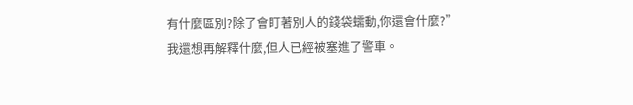有什麼區別?除了會盯著別人的錢袋蠕動,你還會什麼?”
我還想再解釋什麼,但人已經被塞進了警車。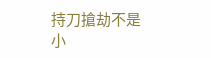持刀搶劫不是小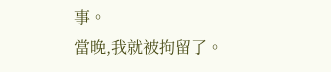事。
當晚,我就被拘留了。